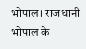भोपाल। राजधानी भोपाल के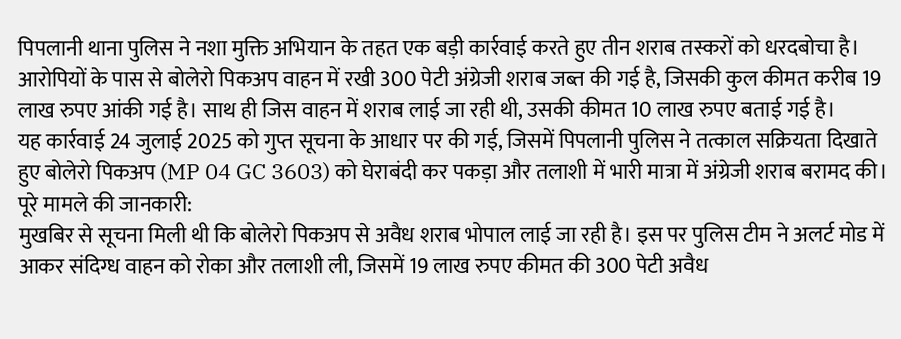पिपलानी थाना पुलिस ने नशा मुक्ति अभियान के तहत एक बड़ी कार्रवाई करते हुए तीन शराब तस्करों को धरदबोचा है। आरोपियों के पास से बोलेरो पिकअप वाहन में रखी 300 पेटी अंग्रेजी शराब जब्त की गई है, जिसकी कुल कीमत करीब 19 लाख रुपए आंकी गई है। साथ ही जिस वाहन में शराब लाई जा रही थी, उसकी कीमत 10 लाख रुपए बताई गई है।
यह कार्रवाई 24 जुलाई 2025 को गुप्त सूचना के आधार पर की गई, जिसमें पिपलानी पुलिस ने तत्काल सक्रियता दिखाते हुए बोलेरो पिकअप (MP 04 GC 3603) को घेराबंदी कर पकड़ा और तलाशी में भारी मात्रा में अंग्रेजी शराब बरामद की।
पूरे मामले की जानकारी:
मुखबिर से सूचना मिली थी कि बोलेरो पिकअप से अवैध शराब भोपाल लाई जा रही है। इस पर पुलिस टीम ने अलर्ट मोड में आकर संदिग्ध वाहन को रोका और तलाशी ली, जिसमें 19 लाख रुपए कीमत की 300 पेटी अवैध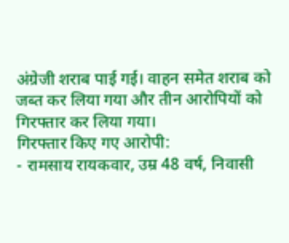अंग्रेजी शराब पाई गई। वाहन समेत शराब को जब्त कर लिया गया और तीन आरोपियों को गिरफ्तार कर लिया गया।
गिरफ्तार किए गए आरोपी:
- रामसाय रायकवार, उम्र 48 वर्ष, निवासी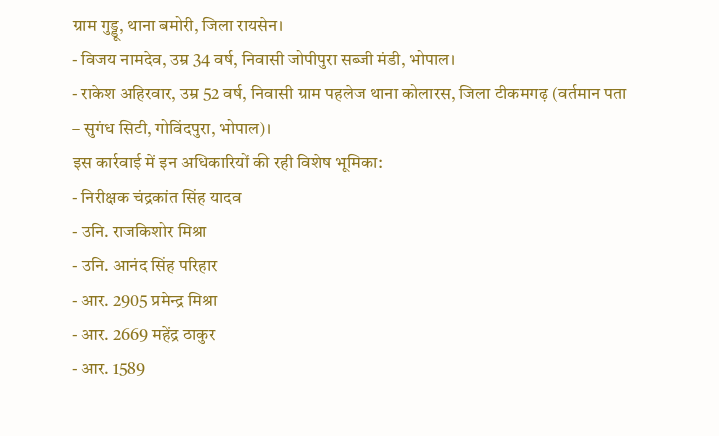ग्राम गुड्डू, थाना बमोरी, जिला रायसेन।
- विजय नामदेव, उम्र 34 वर्ष, निवासी जोपीपुरा सब्जी मंडी, भोपाल।
- राकेश अहिरवार, उम्र 52 वर्ष, निवासी ग्राम पहलेज थाना कोलारस, जिला टीकमगढ़ (वर्तमान पता – सुगंध सिटी, गोविंदपुरा, भोपाल)।
इस कार्रवाई में इन अधिकारियों की रही विशेष भूमिका:
- निरीक्षक चंद्रकांत सिंह यादव
- उनि. राजकिशोर मिश्रा
- उनि. आनंद सिंह परिहार
- आर. 2905 प्रमेन्द्र मिश्रा
- आर. 2669 महेंद्र ठाकुर
- आर. 1589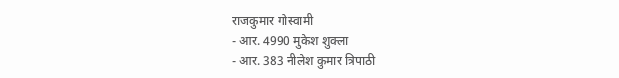राजकुमार गोस्वामी
- आर. 4990 मुकेश शुक्ला
- आर. 383 नीलेश कुमार त्रिपाठी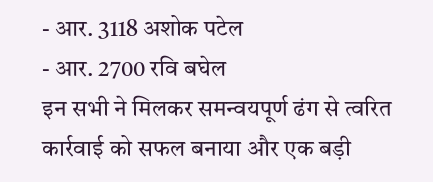- आर. 3118 अशोक पटेल
- आर. 2700 रवि बघेल
इन सभी ने मिलकर समन्वयपूर्ण ढंग से त्वरित कार्रवाई को सफल बनाया और एक बड़ी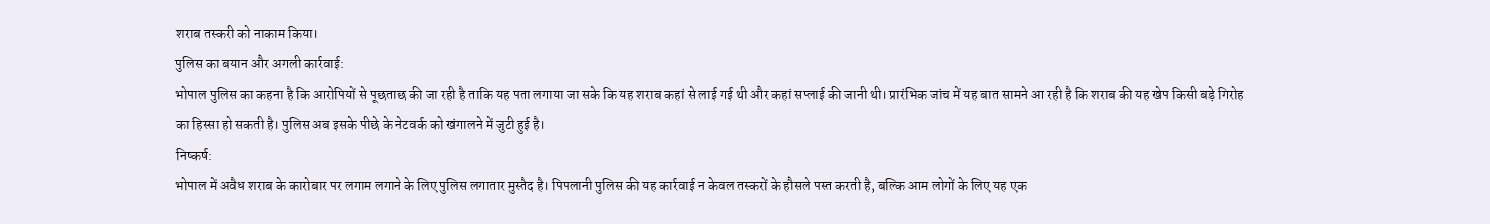शराब तस्करी को नाकाम किया।
पुलिस का बयान और अगली कार्रवाई:
भोपाल पुलिस का कहना है कि आरोपियों से पूछताछ की जा रही है ताकि यह पता लगाया जा सके कि यह शराब कहां से लाई गई थी और कहां सप्लाई की जानी थी। प्रारंभिक जांच में यह बात सामने आ रही है कि शराब की यह खेप किसी बड़े गिरोह का हिस्सा हो सकती है। पुलिस अब इसके पीछे के नेटवर्क को खंगालने में जुटी हुई है।
निष्कर्ष:
भोपाल में अवैध शराब के कारोबार पर लगाम लगाने के लिए पुलिस लगातार मुस्तैद है। पिपलानी पुलिस की यह कार्रवाई न केवल तस्करों के हौसले पस्त करती है, बल्कि आम लोगों के लिए यह एक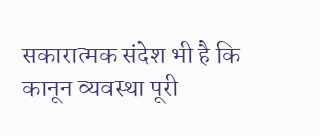सकारात्मक संदेश भी है कि कानून व्यवस्था पूरी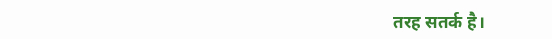तरह सतर्क है।